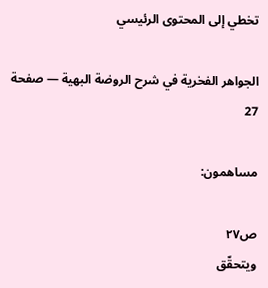تخطي إلى المحتوى الرئيسي

الجواهر الفخرية في شرح الروضة البهية — صفحة 27

مساهمون:

ص٢٧
ويتحقّق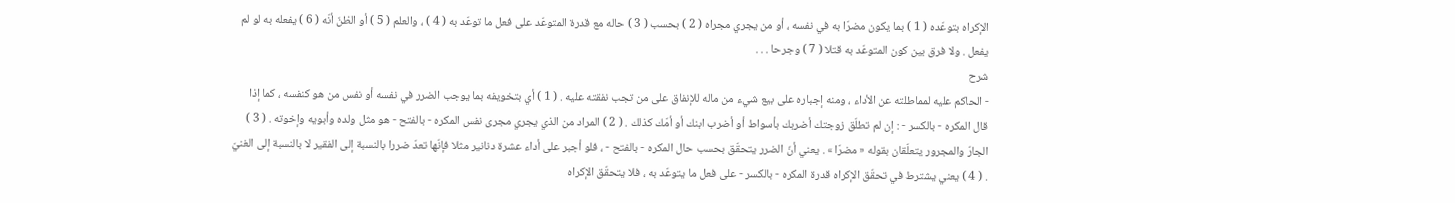الإكراه بتوعّده ( 1 ) بما يكون مضرّا به في نفسه ، أو من يجري مجراه ( 2 ) بحسب ( 3 ) حاله مع قدرة المتوعّد على فعل ما توعّد به ( 4 ) ، والعلم ( 5 ) أو الظنّ أنّه ( 6 ) يفعله به لو لم يفعل . ولا فرق بين كون المتوعّد به قتلا ( 7 ) وجرحا . . .
شرح
- الحاكم عليه لمماطلته عن الأداء ، ومنه إجباره على بيع شيء من ماله للإنفاق على من تجب نفقته عليه . ( 1 ) أي بتخويفه بما يوجب الضرر في نفسه أو نفس من هو كنفسه ، كما إذا قال المكره - بالكسر - : إن لم تطلّق زوجتك أضربك بأسواط أو أضرب ابنك أو أمّك كذلك . ( 2 ) المراد من الذي يجري مجرى نفس المكره - بالفتح - هو مثل ولده وأبويه وإخوته . ( 3 ) الجارّ والمجرور يتعلّقان بقوله « مضرّا » . يعني أنّ الضرر يتحقّق بحسب حال المكره - بالفتح - ، فلو أجبر على أداء عشرة دنانير مثلا فإنّها تعدّ ضررا بالنسبة إلى الفقير لا بالنسبة إلى الغنيّ . ( 4 ) يعني يشترط في تحقّق الإكراه قدرة المكره - بالكسر - على فعل ما يتوعّد به ، فلا يتحقّق الإكراه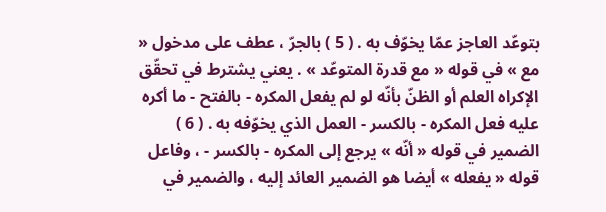بتوعّد العاجز عمّا يخوّف به . ( 5 ) بالجرّ ، عطف على مدخول « مع » في قوله « مع قدرة المتوعّد » . يعني يشترط في تحقّق الإكراه العلم أو الظنّ بأنّه لو لم يفعل المكره - بالفتح - ما أكره عليه فعل المكره - بالكسر - العمل الذي يخوّفه به . ( 6 ) الضمير في قوله « أنّه » يرجع إلى المكره - بالكسر - ، وفاعل قوله « يفعله » أيضا هو الضمير العائد إليه ، والضمير في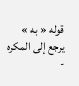قوله « به » يرجع إلى المكره -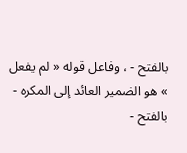بالفتح - ، وفاعل قوله « لم يفعل » هو الضمير العائد إلى المكره - بالفتح -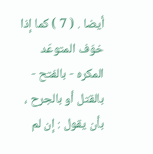أيضا . ( 7 ) كما إذا خوّف المتوعّد المكره - بالفتح - بالقتل أو بالجرح ، بأن يقول : إن لم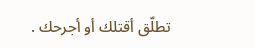تطلّق أقتلك أو أجرحك .